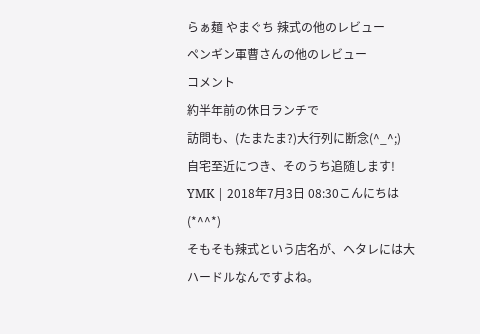らぁ麺 やまぐち 辣式の他のレビュー
ペンギン軍曹さんの他のレビュー
コメント
約半年前の休日ランチで
訪問も、(たまたま?)大行列に断念(^_^;)
自宅至近につき、そのうち追随します!
YMK | 2018年7月3日 08:30こんにちは(*^^*)
そもそも辣式という店名が、ヘタレには大ハードルなんですよね。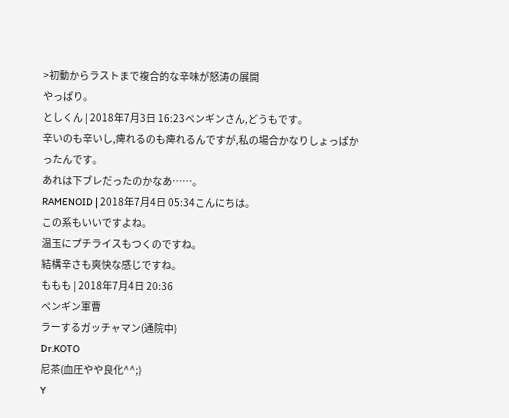>初動からラストまで複合的な辛味が怒涛の展開
やっぱり。
としくん | 2018年7月3日 16:23ペンギンさん,どうもです。
辛いのも辛いし,痺れるのも痺れるんですが,私の場合かなりしょっぱかったんです。
あれは下ブレだったのかなあ……。
RAMENOID | 2018年7月4日 05:34こんにちは。
この系もいいですよね。
温玉にプチライスもつくのですね。
結構辛さも爽快な感じですね。
ももも | 2018年7月4日 20:36
ペンギン軍曹
ラーするガッチャマン(通院中)
Dr.KOTO
尼茶(血圧やや良化^^;)
Y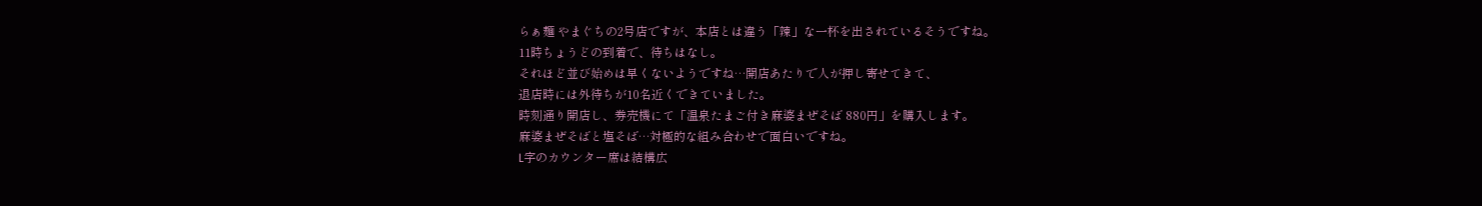らぁ麺 やまぐちの2号店ですが、本店とは違う「辣」な一杯を出されているそうですね。
11時ちょうどの到着で、待ちはなし。
それほど並び始めは早くないようですね…開店あたりで人が押し寄せてきて、
退店時には外待ちが10名近くできていました。
時刻通り開店し、券売機にて「温泉たまご付き麻婆まぜそば 880円」を購入します。
麻婆まぜそばと塩そば…対極的な組み合わせで面白いですね。
L字のカウンター席は結構広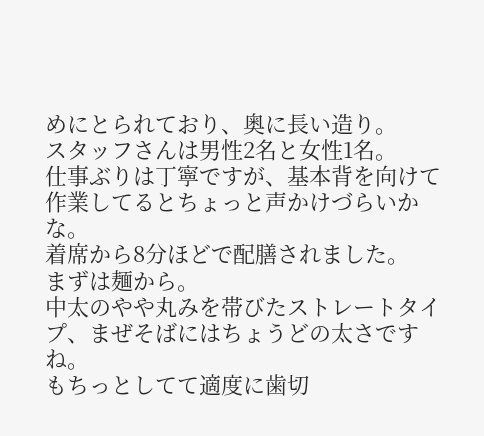めにとられており、奥に長い造り。
スタッフさんは男性2名と女性1名。
仕事ぶりは丁寧ですが、基本背を向けて作業してるとちょっと声かけづらいかな。
着席から8分ほどで配膳されました。
まずは麺から。
中太のやや丸みを帯びたストレートタイプ、まぜそばにはちょうどの太さですね。
もちっとしてて適度に歯切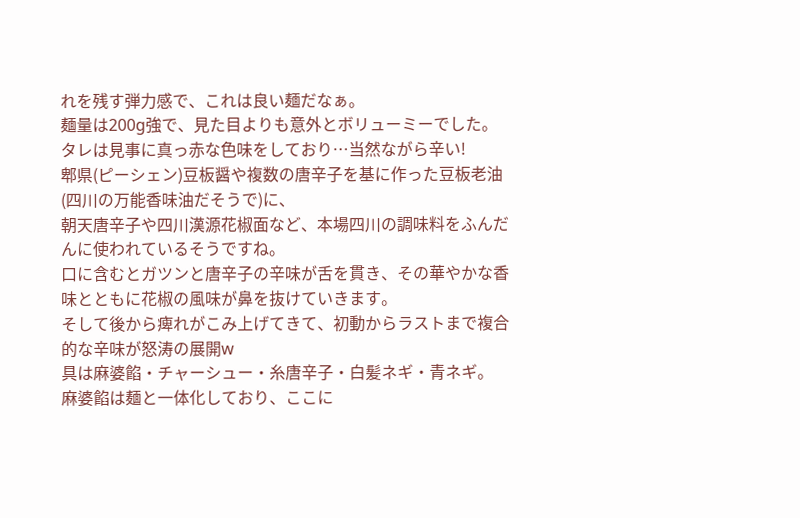れを残す弾力感で、これは良い麺だなぁ。
麺量は200g強で、見た目よりも意外とボリューミーでした。
タレは見事に真っ赤な色味をしており…当然ながら辛い!
郫県(ピーシェン)豆板醤や複数の唐辛子を基に作った豆板老油(四川の万能香味油だそうで)に、
朝天唐辛子や四川漢源花椒面など、本場四川の調味料をふんだんに使われているそうですね。
口に含むとガツンと唐辛子の辛味が舌を貫き、その華やかな香味とともに花椒の風味が鼻を抜けていきます。
そして後から痺れがこみ上げてきて、初動からラストまで複合的な辛味が怒涛の展開w
具は麻婆餡・チャーシュー・糸唐辛子・白髪ネギ・青ネギ。
麻婆餡は麺と一体化しており、ここに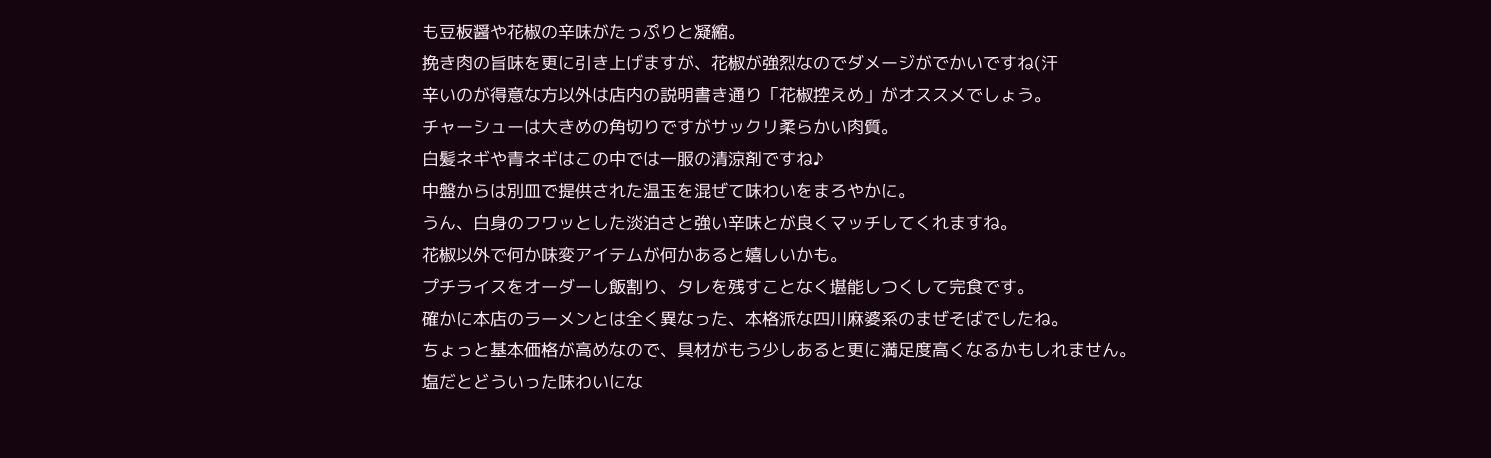も豆板醤や花椒の辛味がたっぷりと凝縮。
挽き肉の旨味を更に引き上げますが、花椒が強烈なのでダメージがでかいですね(汗
辛いのが得意な方以外は店内の説明書き通り「花椒控えめ」がオススメでしょう。
チャーシューは大きめの角切りですがサックリ柔らかい肉質。
白髪ネギや青ネギはこの中では一服の清涼剤ですね♪
中盤からは別皿で提供された温玉を混ぜて味わいをまろやかに。
うん、白身のフワッとした淡泊さと強い辛味とが良くマッチしてくれますね。
花椒以外で何か味変アイテムが何かあると嬉しいかも。
プチライスをオーダーし飯割り、タレを残すことなく堪能しつくして完食です。
確かに本店のラーメンとは全く異なった、本格派な四川麻婆系のまぜそばでしたね。
ちょっと基本価格が高めなので、具材がもう少しあると更に満足度高くなるかもしれません。
塩だとどういった味わいにな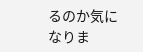るのか気になりま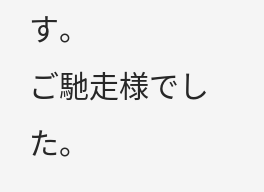す。
ご馳走様でした。